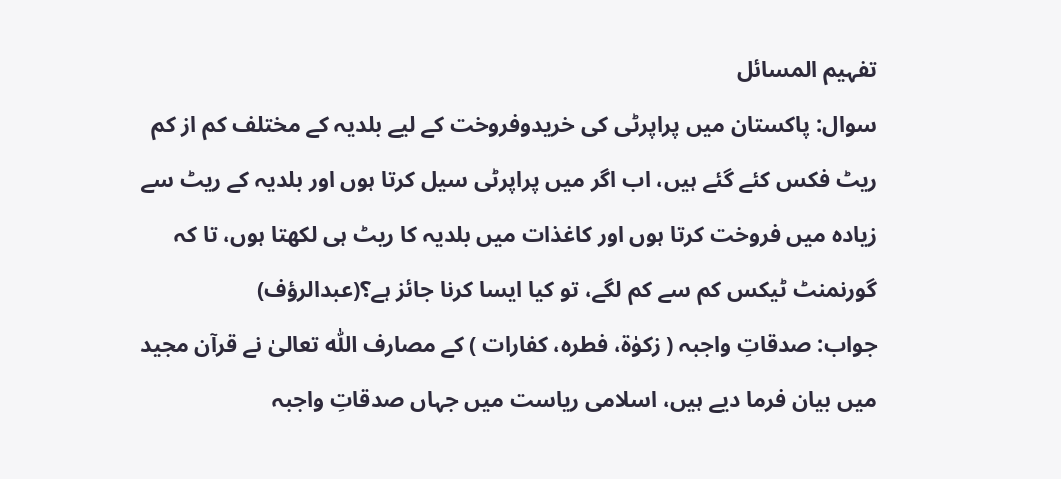تفہیم المسائل
سوال: پاکستان میں پراپرٹی کی خریدوفروخت کے لیے بلدیہ کے مختلف کم از کم ریٹ فکس کئے گئے ہیں، اب اگر میں پراپرٹی سیل کرتا ہوں اور بلدیہ کے ریٹ سے زیادہ میں فروخت کرتا ہوں اور کاغذات میں بلدیہ کا ریٹ ہی لکھتا ہوں، تا کہ گورنمنٹ ٹیکس کم سے کم لگے، تو کیا ایسا کرنا جائز ہے؟(عبدالرؤف)
جواب: صدقاتِ واجبہ ( زکوٰۃ، فطرہ، کفارات ) کے مصارف اللّٰہ تعالیٰ نے قرآن مجید میں بیان فرما دیے ہیں، اسلامی ریاست میں جہاں صدقاتِ واجبہ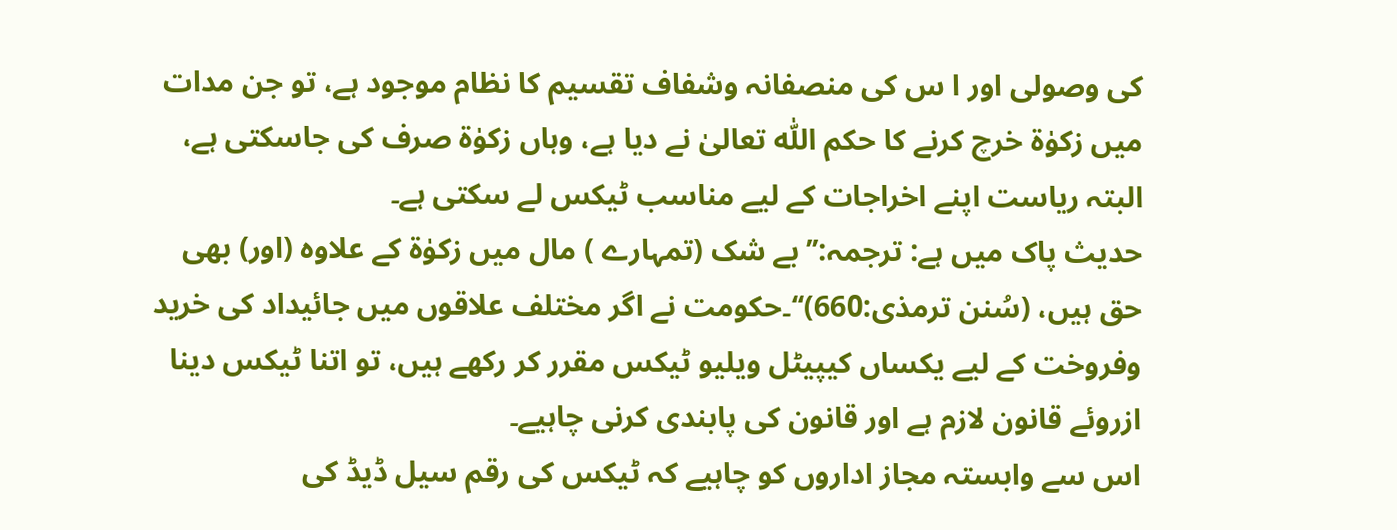کی وصولی اور ا س کی منصفانہ وشفاف تقسیم کا نظام موجود ہے، تو جن مدات میں زکوٰۃ خرچ کرنے کا حکم اللّٰہ تعالیٰ نے دیا ہے، وہاں زکوٰۃ صرف کی جاسکتی ہے، البتہ ریاست اپنے اخراجات کے لیے مناسب ٹیکس لے سکتی ہے۔
حدیث پاک میں ہے: ترجمہ:’’ بے شک (تمہارے ) مال میں زکوٰۃ کے علاوہ (اور) بھی حق ہیں، (سُنن ترمذی:660)‘‘۔حکومت نے اگر مختلف علاقوں میں جائیداد کی خرید وفروخت کے لیے یکساں کیپیٹل ویلیو ٹیکس مقرر کر رکھے ہیں، تو اتنا ٹیکس دینا ازروئے قانون لازم ہے اور قانون کی پابندی کرنی چاہیے۔
اس سے وابستہ مجاز اداروں کو چاہیے کہ ٹیکس کی رقم سیل ڈیڈ کی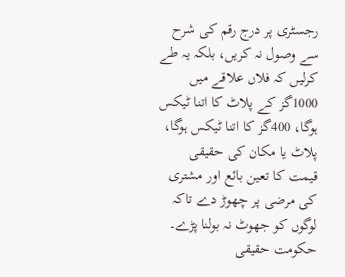رجسٹری پر درج رقم کی شرح سے وصول نہ کریں، بلکہ یہ طے کرلیں کہ فلاں علاقے میں 1000گز کے پلاٹ کا اتنا ٹیکس ہوگا، 400گز کا اتنا ٹیکس ہوگا، پلاٹ یا مکان کی حقیقی قیمت کا تعین بائع اور مشتری کی مرضی پر چھوڑ دے تاکہ لوگوں کو جھوٹ نہ بولنا پڑے۔
حکومت حقیقی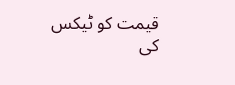قیمت کو ٹیکس کی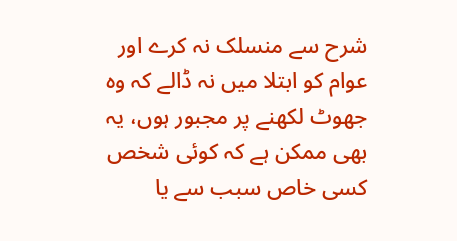شرح سے منسلک نہ کرے اور عوام کو ابتلا میں نہ ڈالے کہ وہ جھوٹ لکھنے پر مجبور ہوں، یہ بھی ممکن ہے کہ کوئی شخص کسی خاص سبب سے یا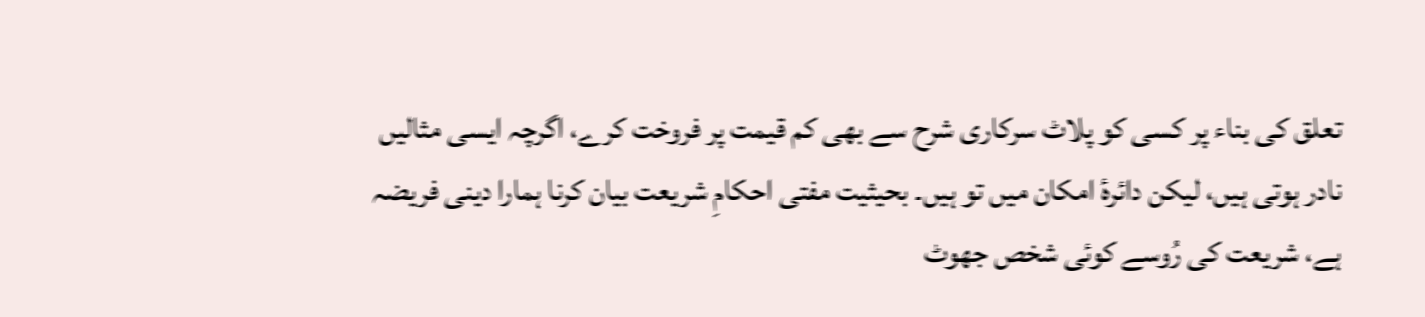تعلق کی بناء پر کسی کو پلاٹ سرکاری شرح سے بھی کم قیمت پر فروخت کرے، اگرچہ ایسی مثالیں نادر ہوتی ہیں، لیکن دائرۂ امکان میں تو ہیں۔ بحیثیت مفتی احکامِ شریعت بیان کرنا ہمارا دینی فریضہ ہے، شریعت کی رُوسے کوئی شخص جھوٹ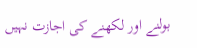بولنے اور لکھنے کی اجازت نہیں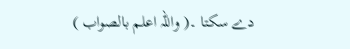دے سکتا ۔( واللہ اعلم بالصواب )